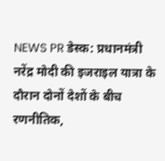NEWS PR डेस्क: प्रधानमंत्री नरेंद्र मोदी की इजराइल यात्रा के दौरान दोनों देशों के बीच रणनीतिक,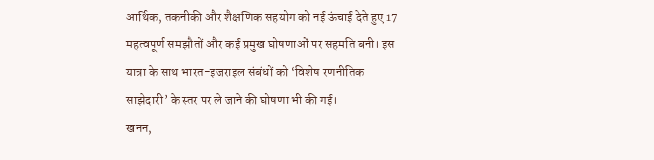आर्थिक, तकनीकी और शैक्षणिक सहयोग को नई ऊंचाई देते हुए 17 महत्वपूर्ण समझौतों और कई प्रमुख घोषणाओं पर सहमति बनी। इस यात्रा के साथ भारत-इजराइल संबंधों को ‘विशेष रणनीतिक साझेदारी’ के स्तर पर ले जाने की घोषणा भी की गई।
खनन,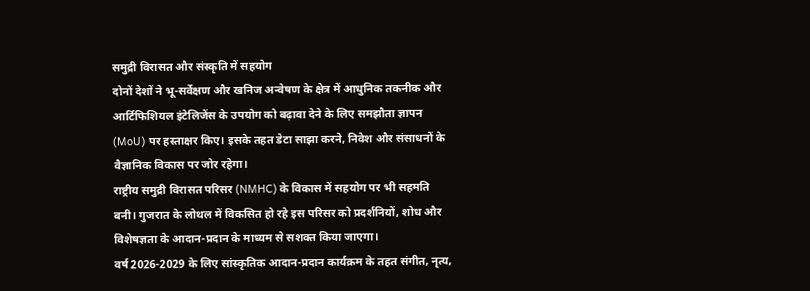समुद्री विरासत और संस्कृति में सहयोग
दोनों देशों ने भू-सर्वेक्षण और खनिज अन्वेषण के क्षेत्र में आधुनिक तकनीक और आर्टिफिशियल इंटेलिजेंस के उपयोग को बढ़ावा देने के लिए समझौता ज्ञापन (MoU) पर हस्ताक्षर किए। इसके तहत डेटा साझा करने, निवेश और संसाधनों के वैज्ञानिक विकास पर जोर रहेगा।
राष्ट्रीय समुद्री विरासत परिसर (NMHC) के विकास में सहयोग पर भी सहमति बनी। गुजरात के लोथल में विकसित हो रहे इस परिसर को प्रदर्शनियों, शोध और विशेषज्ञता के आदान-प्रदान के माध्यम से सशक्त किया जाएगा।
वर्ष 2026-2029 के लिए सांस्कृतिक आदान-प्रदान कार्यक्रम के तहत संगीत, नृत्य,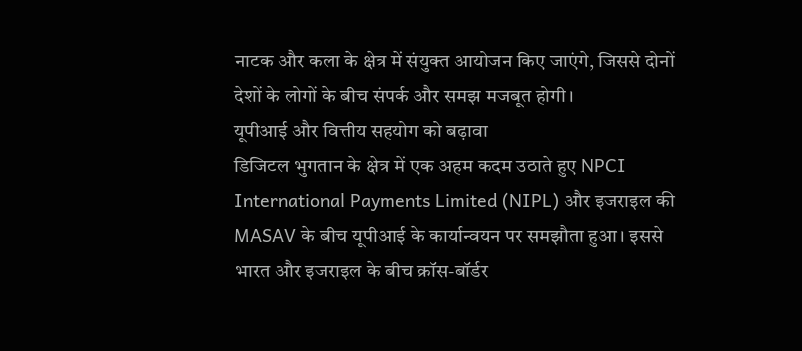नाटक और कला के क्षेत्र में संयुक्त आयोजन किए जाएंगे, जिससे दोनों देशों के लोगों के बीच संपर्क और समझ मजबूत होगी।
यूपीआई और वित्तीय सहयोग को बढ़ावा
डिजिटल भुगतान के क्षेत्र में एक अहम कदम उठाते हुए NPCI International Payments Limited (NIPL) और इजराइल की MASAV के बीच यूपीआई के कार्यान्वयन पर समझौता हुआ। इससे भारत और इजराइल के बीच क्रॉस-बॉर्डर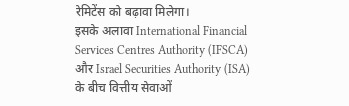रेमिटेंस को बढ़ावा मिलेगा।
इसके अलावा International Financial Services Centres Authority (IFSCA) और Israel Securities Authority (ISA) के बीच वित्तीय सेवाओं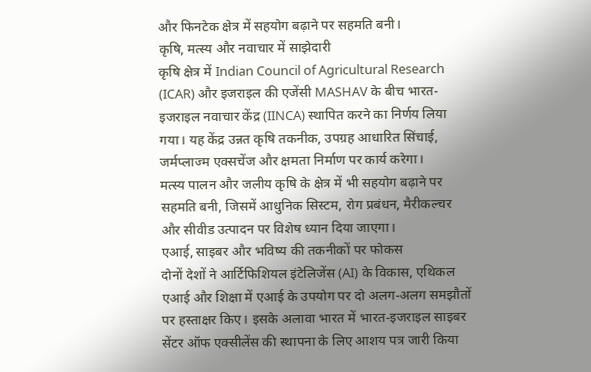और फिनटेक क्षेत्र में सहयोग बढ़ाने पर सहमति बनी।
कृषि, मत्स्य और नवाचार में साझेदारी
कृषि क्षेत्र में Indian Council of Agricultural Research (ICAR) और इजराइल की एजेंसी MASHAV के बीच भारत-इजराइल नवाचार केंद्र (IINCA) स्थापित करने का निर्णय लिया गया। यह केंद्र उन्नत कृषि तकनीक, उपग्रह आधारित सिंचाई, जर्मप्लाज्म एक्सचेंज और क्षमता निर्माण पर कार्य करेगा।
मत्स्य पालन और जलीय कृषि के क्षेत्र में भी सहयोग बढ़ाने पर सहमति बनी, जिसमें आधुनिक सिस्टम, रोग प्रबंधन, मैरीकल्चर और सीवीड उत्पादन पर विशेष ध्यान दिया जाएगा।
एआई, साइबर और भविष्य की तकनीकों पर फोकस
दोनों देशों ने आर्टिफिशियल इंटेलिजेंस (AI) के विकास, एथिकल एआई और शिक्षा में एआई के उपयोग पर दो अलग-अलग समझौतों पर हस्ताक्षर किए। इसके अलावा भारत में भारत-इजराइल साइबर सेंटर ऑफ एक्सीलेंस की स्थापना के लिए आशय पत्र जारी किया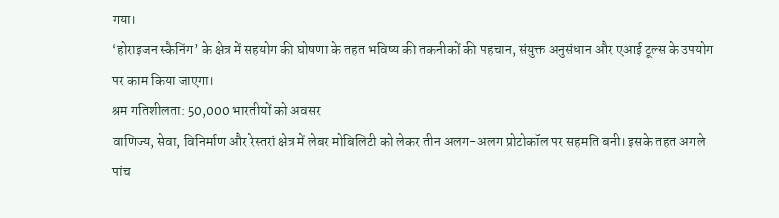गया।
‘होराइजन स्कैनिंग’ के क्षेत्र में सहयोग की घोषणा के तहत भविष्य की तकनीकों की पहचान, संयुक्त अनुसंधान और एआई टूल्स के उपयोग पर काम किया जाएगा।
श्रम गतिशीलता: 50,000 भारतीयों को अवसर
वाणिज्य, सेवा, विनिर्माण और रेस्तरां क्षेत्र में लेबर मोबिलिटी को लेकर तीन अलग-अलग प्रोटोकॉल पर सहमति बनी। इसके तहत अगले पांच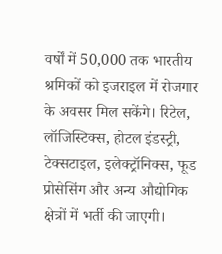वर्षों में 50,000 तक भारतीय श्रमिकों को इजराइल में रोजगार के अवसर मिल सकेंगे। रिटेल, लॉजिस्टिक्स, होटल इंडस्ट्री, टेक्सटाइल, इलेक्ट्रॉनिक्स, फूड प्रोसेसिंग और अन्य औद्योगिक क्षेत्रों में भर्ती की जाएगी।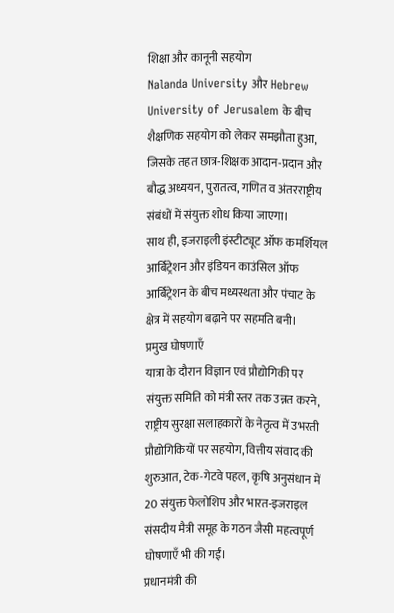शिक्षा और कानूनी सहयोग
Nalanda University और Hebrew University of Jerusalem के बीच शैक्षणिक सहयोग को लेकर समझौता हुआ, जिसके तहत छात्र-शिक्षक आदान-प्रदान और बौद्ध अध्ययन, पुरातत्व, गणित व अंतरराष्ट्रीय संबंधों में संयुक्त शोध किया जाएगा।
साथ ही, इजराइली इंस्टीट्यूट ऑफ कमर्शियल आर्बिट्रेशन और इंडियन काउंसिल ऑफ आर्बिट्रेशन के बीच मध्यस्थता और पंचाट के क्षेत्र में सहयोग बढ़ाने पर सहमति बनी।
प्रमुख घोषणाएँ
यात्रा के दौरान विज्ञान एवं प्रौद्योगिकी पर संयुक्त समिति को मंत्री स्तर तक उन्नत करने, राष्ट्रीय सुरक्षा सलाहकारों के नेतृत्व में उभरती प्रौद्योगिकियों पर सहयोग, वित्तीय संवाद की शुरुआत, टेक-गेटवे पहल, कृषि अनुसंधान में 20 संयुक्त फेलोशिप और भारत-इजराइल संसदीय मैत्री समूह के गठन जैसी महत्वपूर्ण घोषणाएँ भी की गईं।
प्रधानमंत्री की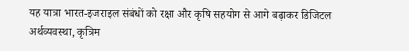यह यात्रा भारत-इजराइल संबंधों को रक्षा और कृषि सहयोग से आगे बढ़ाकर डिजिटल अर्थव्यवस्था, कृत्रिम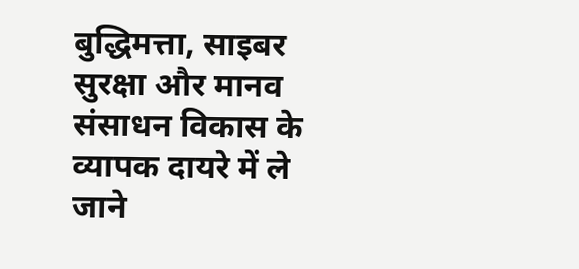बुद्धिमत्ता, साइबर सुरक्षा और मानव संसाधन विकास के व्यापक दायरे में ले जाने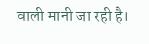वाली मानी जा रही है।